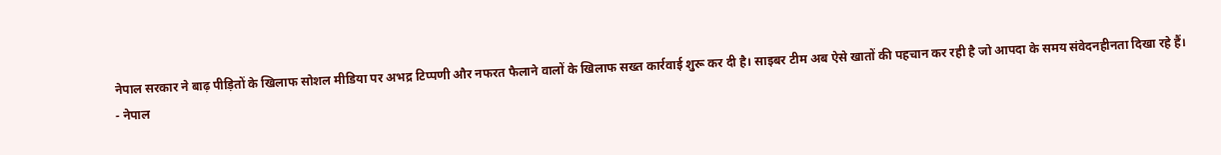नेपाल सरकार ने बाढ़ पीड़ितों के खिलाफ सोशल मीडिया पर अभद्र टिप्पणी और नफरत फैलाने वालों के खिलाफ सख्त कार्रवाई शुरू कर दी है। साइबर टीम अब ऐसे खातों की पहचान कर रही है जो आपदा के समय संवेदनहीनता दिखा रहे हैं।
- नेपाल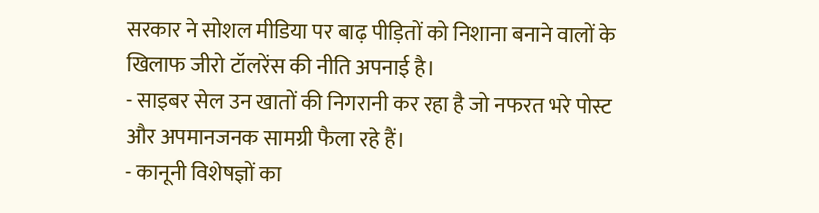सरकार ने सोशल मीडिया पर बाढ़ पीड़ितों को निशाना बनाने वालों के खिलाफ जीरो टॉलरेंस की नीति अपनाई है।
- साइबर सेल उन खातों की निगरानी कर रहा है जो नफरत भरे पोस्ट और अपमानजनक सामग्री फैला रहे हैं।
- कानूनी विशेषज्ञों का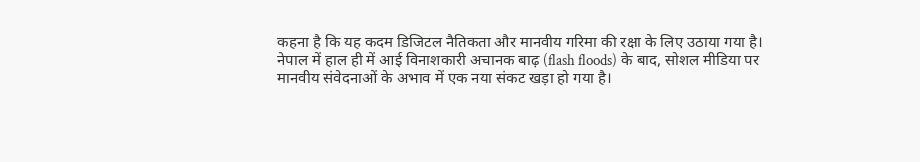कहना है कि यह कदम डिजिटल नैतिकता और मानवीय गरिमा की रक्षा के लिए उठाया गया है।
नेपाल में हाल ही में आई विनाशकारी अचानक बाढ़ (flash floods) के बाद, सोशल मीडिया पर मानवीय संवेदनाओं के अभाव में एक नया संकट खड़ा हो गया है।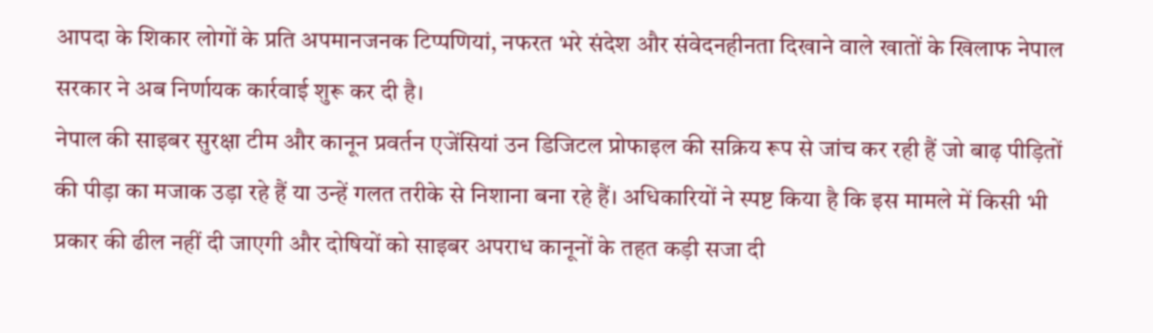आपदा के शिकार लोगों के प्रति अपमानजनक टिप्पणियां, नफरत भरे संदेश और संवेदनहीनता दिखाने वाले खातों के खिलाफ नेपाल सरकार ने अब निर्णायक कार्रवाई शुरू कर दी है।
नेपाल की साइबर सुरक्षा टीम और कानून प्रवर्तन एजेंसियां उन डिजिटल प्रोफाइल की सक्रिय रूप से जांच कर रही हैं जो बाढ़ पीड़ितों की पीड़ा का मजाक उड़ा रहे हैं या उन्हें गलत तरीके से निशाना बना रहे हैं। अधिकारियों ने स्पष्ट किया है कि इस मामले में किसी भी प्रकार की ढील नहीं दी जाएगी और दोषियों को साइबर अपराध कानूनों के तहत कड़ी सजा दी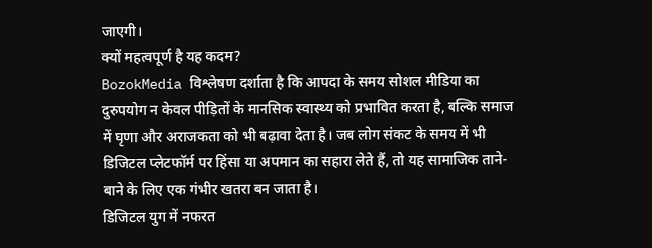जाएगी।
क्यों महत्वपूर्ण है यह कदम?
BozokMedia विश्लेषण दर्शाता है कि आपदा के समय सोशल मीडिया का दुरुपयोग न केवल पीड़ितों के मानसिक स्वास्थ्य को प्रभावित करता है, बल्कि समाज में घृणा और अराजकता को भी बढ़ावा देता है। जब लोग संकट के समय में भी डिजिटल प्लेटफॉर्म पर हिंसा या अपमान का सहारा लेते हैं, तो यह सामाजिक ताने-बाने के लिए एक गंभीर खतरा बन जाता है।
डिजिटल युग में नफरत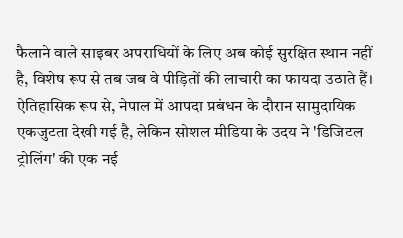फैलाने वाले साइबर अपराधियों के लिए अब कोई सुरक्षित स्थान नहीं है, विशेष रूप से तब जब वे पीड़ितों की लाचारी का फायदा उठाते हैं।
ऐतिहासिक रूप से, नेपाल में आपदा प्रबंधन के दौरान सामुदायिक एकजुटता देखी गई है, लेकिन सोशल मीडिया के उदय ने 'डिजिटल ट्रोलिंग' की एक नई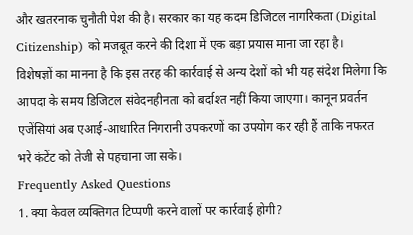और खतरनाक चुनौती पेश की है। सरकार का यह कदम डिजिटल नागरिकता (Digital Citizenship) को मजबूत करने की दिशा में एक बड़ा प्रयास माना जा रहा है।
विशेषज्ञों का मानना है कि इस तरह की कार्रवाई से अन्य देशों को भी यह संदेश मिलेगा कि आपदा के समय डिजिटल संवेदनहीनता को बर्दाश्त नहीं किया जाएगा। कानून प्रवर्तन एजेंसियां अब एआई-आधारित निगरानी उपकरणों का उपयोग कर रही हैं ताकि नफरत भरे कंटेंट को तेजी से पहचाना जा सके।
Frequently Asked Questions
1. क्या केवल व्यक्तिगत टिप्पणी करने वालों पर कार्रवाई होगी?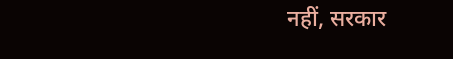नहीं, सरकार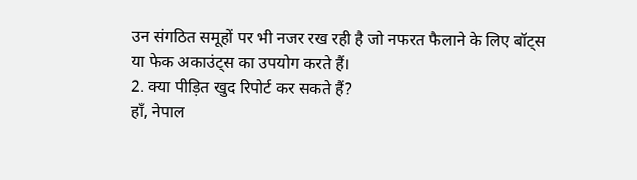उन संगठित समूहों पर भी नजर रख रही है जो नफरत फैलाने के लिए बॉट्स या फेक अकाउंट्स का उपयोग करते हैं।
2. क्या पीड़ित खुद रिपोर्ट कर सकते हैं?
हाँ, नेपाल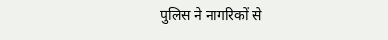पुलिस ने नागरिकों से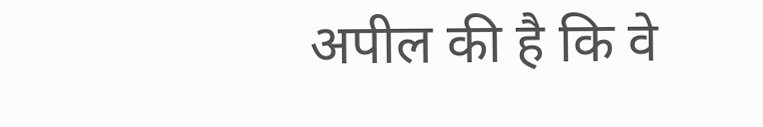अपील की है कि वे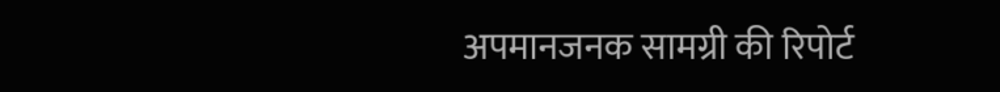अपमानजनक सामग्री की रिपोर्ट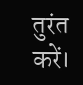तुरंत करें।